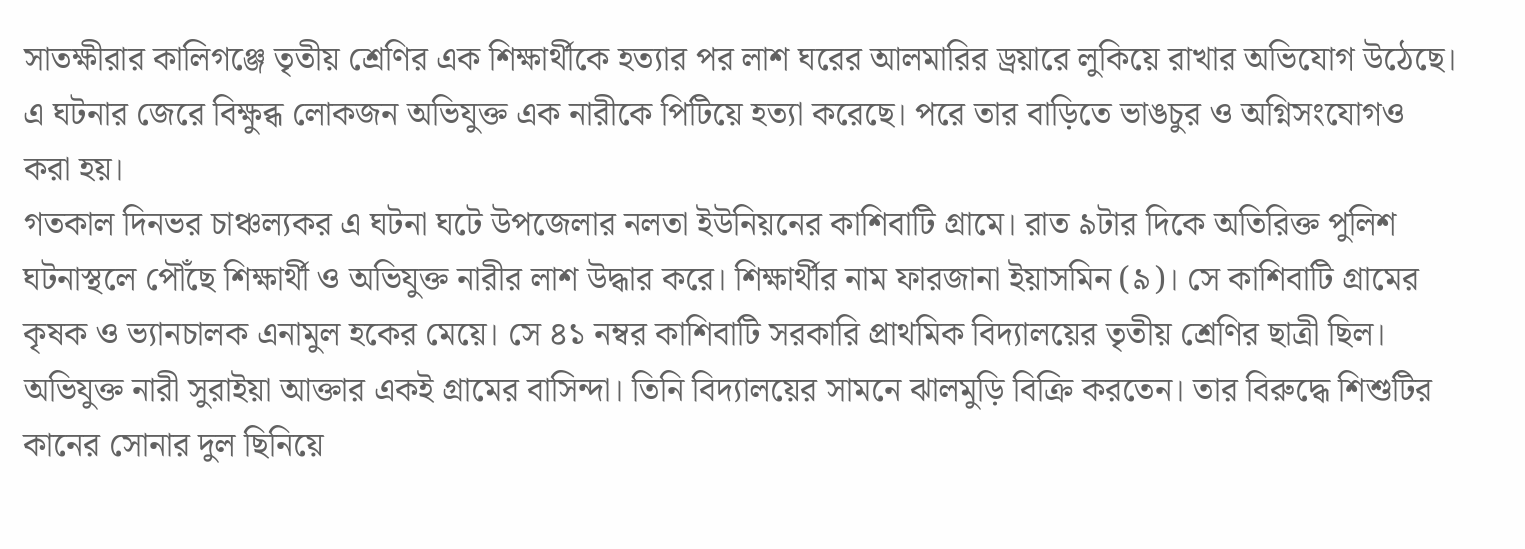সাতক্ষীরার কালিগঞ্জে তৃতীয় শ্রেণির এক শিক্ষার্থীকে হত্যার পর লাশ ঘরের আলমারির ড্রয়ারে লুকিয়ে রাখার অভিযোগ উঠেছে। এ ঘটনার জেরে বিক্ষুব্ধ লোকজন অভিযুক্ত এক নারীকে পিটিয়ে হত্যা করেছে। পরে তার বাড়িতে ভাঙচুর ও অগ্নিসংযোগও করা হয়।
গতকাল দিনভর চাঞ্চল্যকর এ ঘটনা ঘটে উপজেলার নলতা ইউনিয়নের কাশিবাটি গ্রামে। রাত ৯টার দিকে অতিরিক্ত পুলিশ ঘটনাস্থলে পৌঁছে শিক্ষার্থী ও অভিযুক্ত নারীর লাশ উদ্ধার করে। শিক্ষার্থীর নাম ফারজানা ইয়াসমিন (৯)। সে কাশিবাটি গ্রামের কৃষক ও ভ্যানচালক এনামুল হকের মেয়ে। সে ৪১ নম্বর কাশিবাটি সরকারি প্রাথমিক বিদ্যালয়ের তৃতীয় শ্রেণির ছাত্রী ছিল।
অভিযুক্ত নারী সুরাইয়া আক্তার একই গ্রামের বাসিন্দা। তিনি বিদ্যালয়ের সামনে ঝালমুড়ি বিক্রি করতেন। তার বিরুদ্ধে শিশুটির কানের সোনার দুল ছিনিয়ে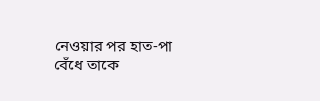নেওয়ার পর হাত-পা বেঁধে তাকে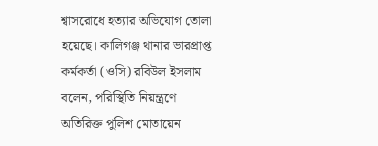শ্বাসরোধে হত্যার অভিযোগ তোলা হয়েছে। কালিগঞ্জ থানার ভারপ্রাপ্ত কর্মকর্তা (ওসি) রবিউল ইসলাম বলেন, পরিস্থিতি নিয়ন্ত্রণে অতিরিক্ত পুলিশ মোতায়েন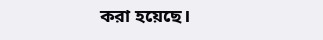করা হয়েছে।